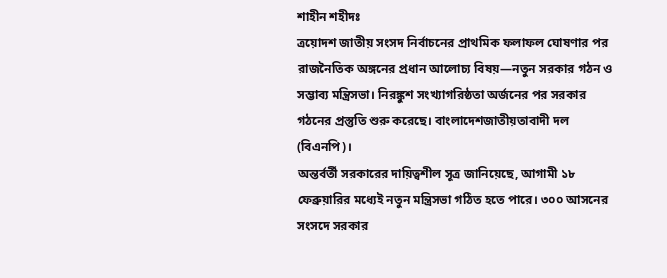শাহীন শহীদঃ
ত্রয়োদশ জাতীয় সংসদ নির্বাচনের প্রাথমিক ফলাফল ঘোষণার পর রাজনৈতিক অঙ্গনের প্রধান আলোচ্য বিষয়—নতুন সরকার গঠন ও সম্ভাব্য মন্ত্রিসভা। নিরঙ্কুশ সংখ্যাগরিষ্ঠতা অর্জনের পর সরকার গঠনের প্রস্তুতি শুরু করেছে। বাংলাদেশজাতীয়তাবাদী দল (বিএনপি)।
অন্তর্বর্তী সরকারের দায়িত্বশীল সূত্র জানিয়েছে, আগামী ১৮ ফেব্রুয়ারির মধ্যেই নতুন মন্ত্রিসভা গঠিত হতে পারে। ৩০০ আসনের সংসদে সরকার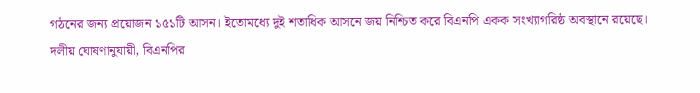গঠনের জন্য প্রয়োজন ১৫১টি আসন। ইতোমধ্যে দুই শতাধিক আসনে জয় নিশ্চিত করে বিএনপি একক সংখ্যাগরিষ্ঠ অবস্থানে রয়েছে।
দলীয় ঘোষণানুযায়ী, বিএনপির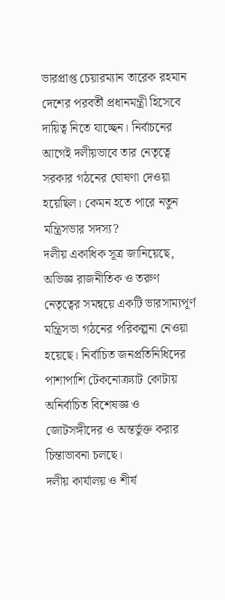ভারপ্রাপ্ত চেয়ারম্যান তারেক রহমান দেশের পরবর্তী প্রধানমন্ত্রী হিসেবে দায়িত্ব নিতে যাচ্ছেন। নির্বাচনের আগেই দলীয়ভাবে তার নেতৃত্বে সরকার গঠনের ঘোষণা দেওয়া হয়েছিল। কেমন হতে পারে নতুন মন্ত্রিসভার সদস্য?
দলীয় একাধিক সূত্র জানিয়েছে, অভিজ্ঞ রাজনীতিক ও তরুণ নেতৃত্বের সমন্বয়ে একটি ভারসাম্যপূর্ণ মন্ত্রিসভা গঠনের পরিকল্পনা নেওয়া হয়েছে। নির্বাচিত জনপ্রতিনিধিদের পাশাপাশি টেকনোক্র্যাট কোটায় অনির্বাচিত বিশেষজ্ঞ ও জোটসঙ্গীদের ও অন্তর্ভুক্ত করার চিন্তাভাবনা চলছে।
দলীয় কার্যালয় ও শীর্ষ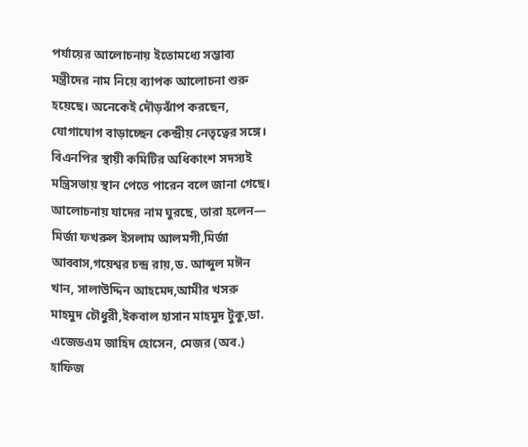পর্যায়ের আলোচনায় ইতোমধ্যে সম্ভাব্য মন্ত্রীদের নাম নিয়ে ব্যাপক আলোচনা শুরু হয়েছে। অনেকেই দৌড়ঝাঁপ করছেন, যোগাযোগ বাড়াচ্ছেন কেন্দ্রীয় নেতৃত্বের সঙ্গে।
বিএনপির স্থায়ী কমিটির অধিকাংশ সদস্যই মন্ত্রিসভায় স্থান পেতে পারেন বলে জানা গেছে। আলোচনায় যাদের নাম ঘুরছে, তারা হলেন— মির্জা ফখরুল ইসলাম আলমগী,মির্জা আব্বাস,গয়েশ্বর চন্দ্র রায়,ড. আব্দুল মঈন খান, সালাউদ্দিন আহমেদ,আমীর খসরু মাহমুদ চৌধুরী,ইকবাল হাসান মাহমুদ টুকু,ডা. এজেডএম জাহিদ হোসেন, মেজর (অব.) হাফিজ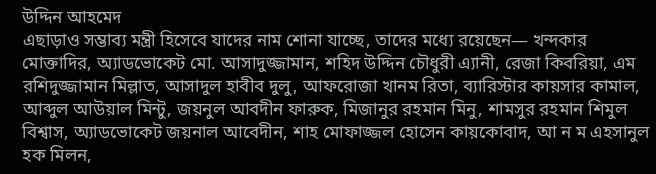উদ্দিন আহমেদ
এছাড়াও সম্ভাব্য মন্ত্রী হিসেবে যাদের নাম শোনা যাচ্ছে, তাদের মধ্যে রয়েছেন— খন্দকার মোক্তাদির, অ্যাডভোকেট মো. আসাদুজ্জামান, শহিদ উদ্দিন চৌধুরী এ্যানী, রেজা কিবরিয়া, এম রশিদুজ্জামান মিল্লাত, আসাদুল হাবীব দুলু, আফরোজা খানম রিতা, ব্যারিস্টার কায়সার কামাল, আব্দুল আউয়াল মিন্টু, জয়নুল আবদীন ফারুক, মিজানুর রহমান মিনু, শামসুর রহমান শিমুল বিশ্বাস, অ্যাডভোকেট জয়নাল আবেদীন, শাহ মোফাজ্জল হোসেন কায়কোবাদ, আ ন ম এহসানুল হক মিলন,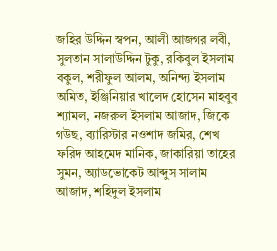জহির উদ্দিন স্বপন, আলী আজগর লবী, সুলতান সালাউদ্দিন টুকু, রকিবুল ইসলাম বকুল, শরীফুল আলম, অনিন্দ্য ইসলাম অমিত, ইঞ্জিনিয়ার খালেদ হোসেন মাহবুব শ্যামল, নজরুল ইসলাম আজাদ, জিকে গউছ, ব্যারিস্টার নওশাদ জমির, শেখ ফরিদ আহমেদ মানিক, জাকারিয়া তাহের সুমন, অ্যাডভোকেট আব্দুস সালাম আজাদ, শহিদুল ইসলাম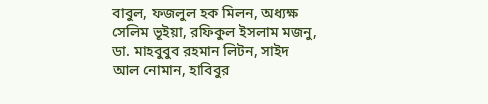বাবুল, ফজলুল হক মিলন, অধ্যক্ষ সেলিম ভূইয়া, রফিকুল ইসলাম মজনু, ডা. মাহবুবুব রহমান লিটন, সাইদ আল নোমান, হাবিবুর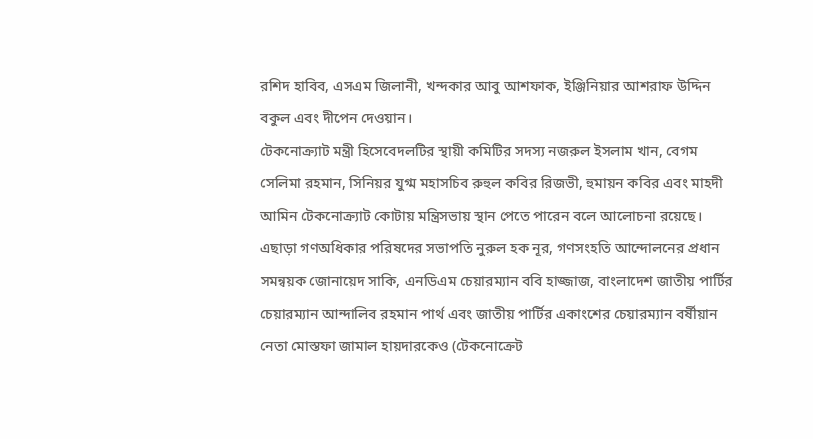রশিদ হাবিব, এসএম জিলানী, খন্দকার আবু আশফাক, ইঞ্জিনিয়ার আশরাফ উদ্দিন বকুল এবং দীপেন দেওয়ান।
টেকনোক্র্যাট মন্ত্রী হিসেবেদলটির স্থায়ী কমিটির সদস্য নজরুল ইসলাম খান, বেগম সেলিমা রহমান, সিনিয়র যুগ্ম মহাসচিব রুহুল কবির রিজভী, হুমায়ন কবির এবং মাহদী আমিন টেকনোক্র্যাট কোটায় মন্ত্রিসভায় স্থান পেতে পারেন বলে আলোচনা রয়েছে।
এছাড়া গণঅধিকার পরিষদের সভাপতি নুরুল হক নূর, গণসংহতি আন্দোলনের প্রধান সমন্বয়ক জোনায়েদ সাকি, এনডিএম চেয়ারম্যান ববি হাজ্জাজ, বাংলাদেশ জাতীয় পার্টির চেয়ারম্যান আন্দালিব রহমান পার্থ এবং জাতীয় পার্টির একাংশের চেয়ারম্যান বর্ষীয়ান নেতা মোস্তফা জামাল হায়দারকেও (টেকনোক্রেট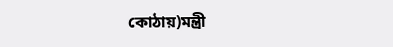কোঠায়)মন্ত্রী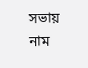সভায় নাম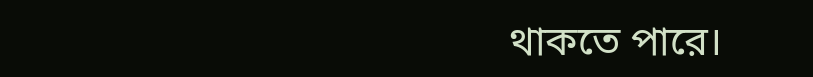থাকতে পারে।